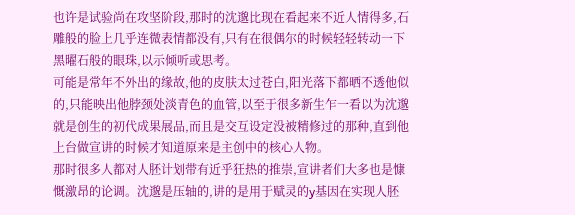也许是试验尚在攻坚阶段,那时的沈邈比现在看起来不近人情得多,石雕般的脸上几乎连微表情都没有,只有在很偶尔的时候轻轻转动一下黑曜石般的眼珠,以示倾听或思考。
可能是常年不外出的缘故,他的皮肤太过苍白,阳光落下都晒不透他似的,只能映出他脖颈处淡青色的血管,以至于很多新生乍一看以为沈邈就是创生的初代成果展品,而且是交互设定没被精修过的那种,直到他上台做宣讲的时候才知道原来是主创中的核心人物。
那时很多人都对人胚计划带有近乎狂热的推崇,宣讲者们大多也是慷慨激昂的论调。沈邈是压轴的,讲的是用于赋灵的y基因在实现人胚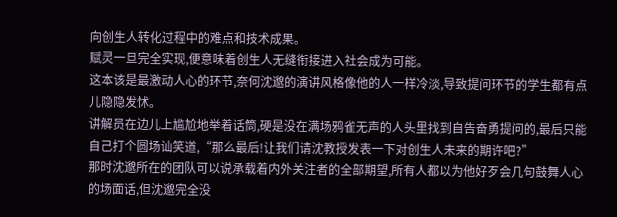向创生人转化过程中的难点和技术成果。
赋灵一旦完全实现,便意味着创生人无缝衔接进入社会成为可能。
这本该是最激动人心的环节,奈何沈邈的演讲风格像他的人一样冷淡,导致提问环节的学生都有点儿隐隐发怵。
讲解员在边儿上尴尬地举着话筒,硬是没在满场鸦雀无声的人头里找到自告奋勇提问的,最后只能自己打个圆场讪笑道,“那么最后!让我们请沈教授发表一下对创生人未来的期许吧?”
那时沈邈所在的团队可以说承载着内外关注者的全部期望,所有人都以为他好歹会几句鼓舞人心的场面话,但沈邈完全没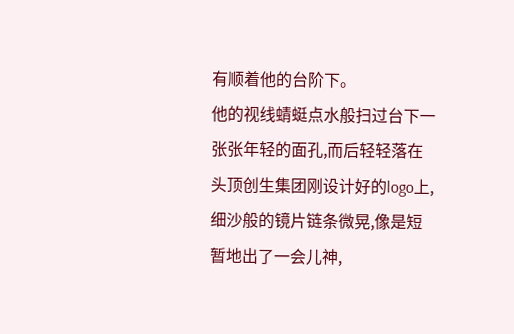有顺着他的台阶下。
他的视线蜻蜓点水般扫过台下一张张年轻的面孔,而后轻轻落在头顶创生集团刚设计好的logo上,细沙般的镜片链条微晃,像是短暂地出了一会儿神,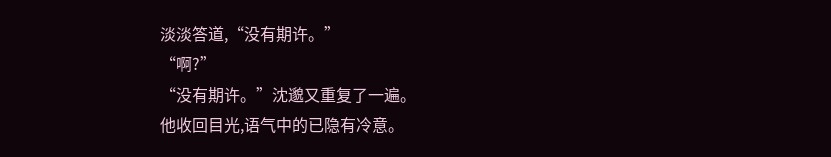淡淡答道,“没有期许。”
“啊?”
“没有期许。”沈邈又重复了一遍。
他收回目光,语气中的已隐有冷意。